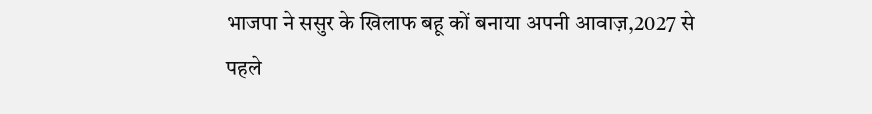भाजपा ने ससुर के खिलाफ बहू कों बनाया अपनी आवाज़,2027 से पहले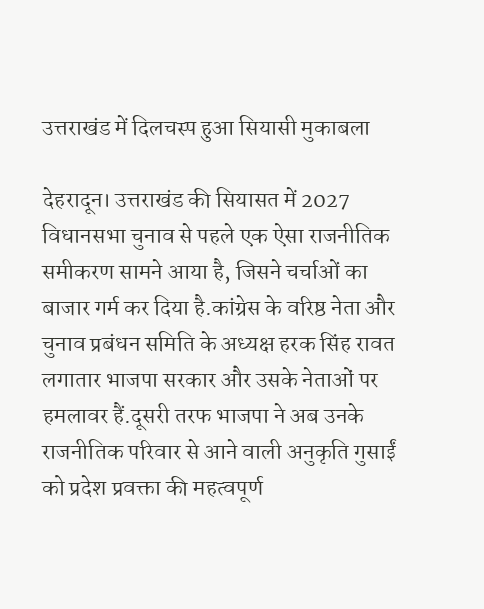उत्तराखंड में दिलचस्प हुआ सियासी मुकाबला

देहरादून। उत्तराखंड की सियासत में 2027 विधानसभा चुनाव से पहले एक ऐसा राजनीतिक समीकरण सामने आया है, जिसने चर्चाओं का बाजार गर्म कर दिया है.कांग्रेस के वरिष्ठ नेता और चुनाव प्रबंधन समिति के अध्यक्ष हरक सिंह रावत लगातार भाजपा सरकार और उसके नेताओं पर हमलावर हैं.दूसरी तरफ भाजपा ने अब उनके राजनीतिक परिवार से आने वाली अनुकृति गुसाईं को प्रदेश प्रवक्ता की महत्वपूर्ण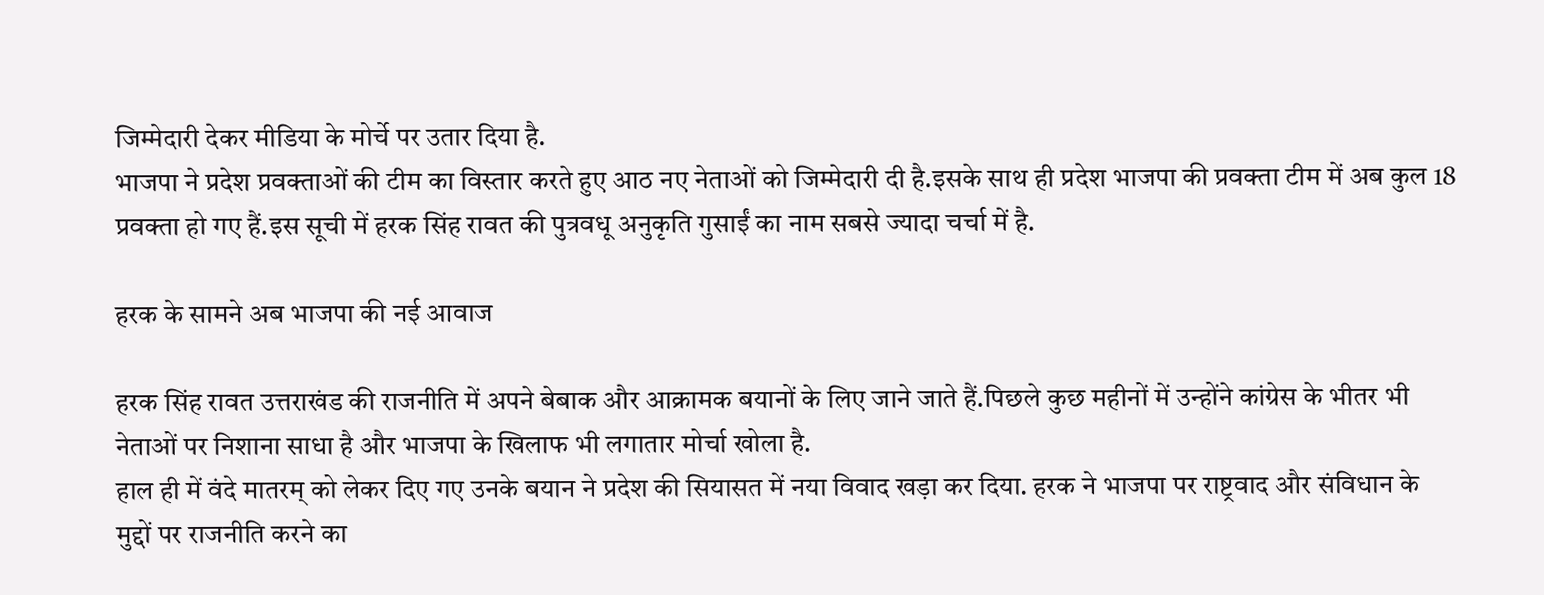जिम्मेदारी देकर मीडिया के मोर्चे पर उतार दिया है.
भाजपा ने प्रदेश प्रवक्ताओं की टीम का विस्तार करते हुए आठ नए नेताओं को जिम्मेदारी दी है.इसके साथ ही प्रदेश भाजपा की प्रवक्ता टीम में अब कुल 18 प्रवक्ता हो गए हैं.इस सूची में हरक सिंह रावत की पुत्रवधू अनुकृति गुसाईं का नाम सबसे ज्यादा चर्चा में है.

हरक के सामने अब भाजपा की नई आवाज

हरक सिंह रावत उत्तराखंड की राजनीति में अपने बेबाक और आक्रामक बयानों के लिए जाने जाते हैं.पिछले कुछ महीनों में उन्होंने कांग्रेस के भीतर भी नेताओं पर निशाना साधा है और भाजपा के खिलाफ भी लगातार मोर्चा खोला है.
हाल ही में वंदे मातरम् को लेकर दिए गए उनके बयान ने प्रदेश की सियासत में नया विवाद खड़ा कर दिया. हरक ने भाजपा पर राष्ट्रवाद और संविधान के मुद्दों पर राजनीति करने का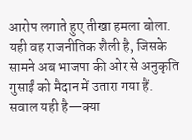आरोप लगाते हुए तीखा हमला बोला.
यही वह राजनीतिक शैली है, जिसके सामने अब भाजपा की ओर से अनुकृति गुसाईं को मैदान में उतारा गया हैं.
सवाल यही है—क्या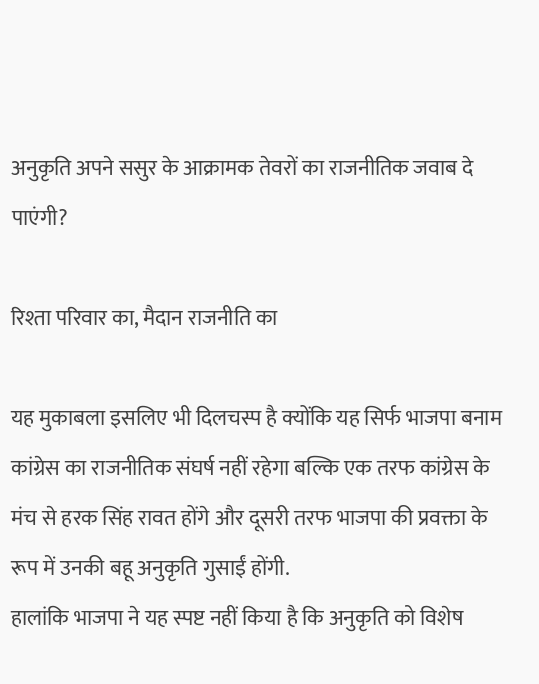अनुकृति अपने ससुर के आक्रामक तेवरों का राजनीतिक जवाब दे पाएंगी?

रिश्ता परिवार का, मैदान राजनीति का

यह मुकाबला इसलिए भी दिलचस्प है क्योंकि यह सिर्फ भाजपा बनाम कांग्रेस का राजनीतिक संघर्ष नहीं रहेगा बल्कि एक तरफ कांग्रेस के मंच से हरक सिंह रावत होंगे और दूसरी तरफ भाजपा की प्रवक्ता के रूप में उनकी बहू अनुकृति गुसाईं होंगी.
हालांकि भाजपा ने यह स्पष्ट नहीं किया है कि अनुकृति को विशेष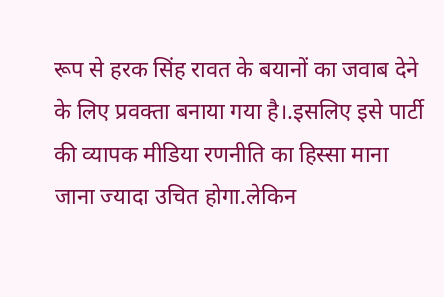रूप से हरक सिंह रावत के बयानों का जवाब देने के लिए प्रवक्ता बनाया गया है।.इसलिए इसे पार्टी की व्यापक मीडिया रणनीति का हिस्सा माना जाना ज्यादा उचित होगा.लेकिन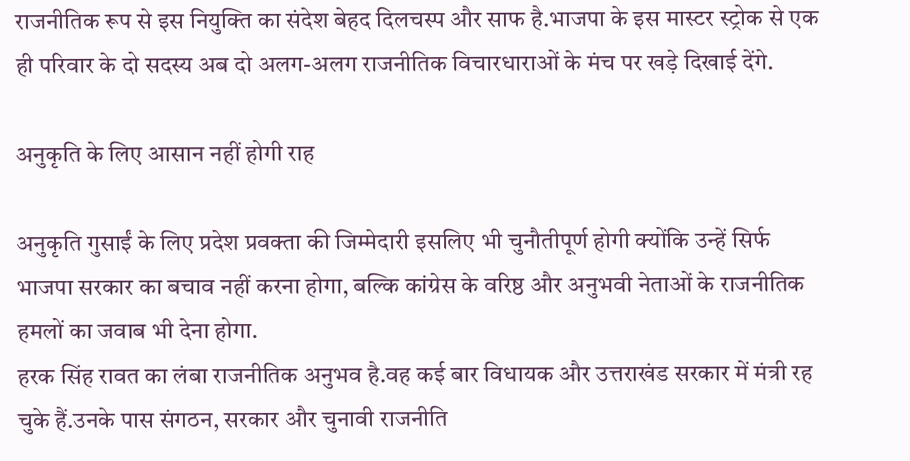राजनीतिक रूप से इस नियुक्ति का संदेश बेहद दिलचस्प और साफ है.भाजपा के इस मास्टर स्ट्रोक से एक ही परिवार के दो सदस्य अब दो अलग-अलग राजनीतिक विचारधाराओं के मंच पर खड़े दिखाई देंगे.

अनुकृति के लिए आसान नहीं होगी राह

अनुकृति गुसाईं के लिए प्रदेश प्रवक्ता की जिम्मेदारी इसलिए भी चुनौतीपूर्ण होगी क्योंकि उन्हें सिर्फ भाजपा सरकार का बचाव नहीं करना होगा, बल्कि कांग्रेस के वरिष्ठ और अनुभवी नेताओं के राजनीतिक हमलों का जवाब भी देना होगा.
हरक सिंह रावत का लंबा राजनीतिक अनुभव है.वह कई बार विधायक और उत्तराखंड सरकार में मंत्री रह चुके हैं.उनके पास संगठन, सरकार और चुनावी राजनीति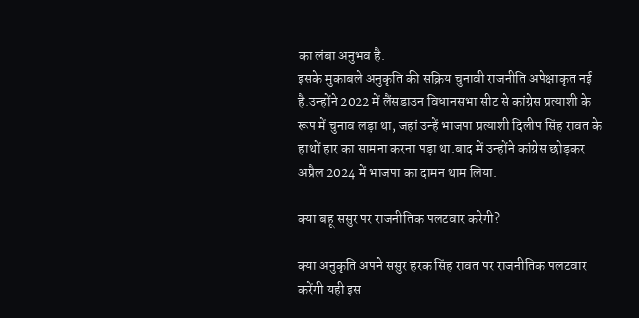का लंबा अनुभव है.
इसके मुकाबले अनुकृति की सक्रिय चुनावी राजनीति अपेक्षाकृत नई है.उन्होंने 2022 में लैंसडाउन विधानसभा सीट से कांग्रेस प्रत्याशी के रूप में चुनाव लड़ा था, जहां उन्हें भाजपा प्रत्याशी दिलीप सिंह रावत के हाथों हार का सामना करना पड़ा था.बाद में उन्होंने कांग्रेस छोड़कर अप्रैल 2024 में भाजपा का दामन थाम लिया.

क्या बहू ससुर पर राजनीतिक पलटवार करेगी?

क्या अनुकृति अपने ससुर हरक सिंह रावत पर राजनीतिक पलटवार करेंगी यही इस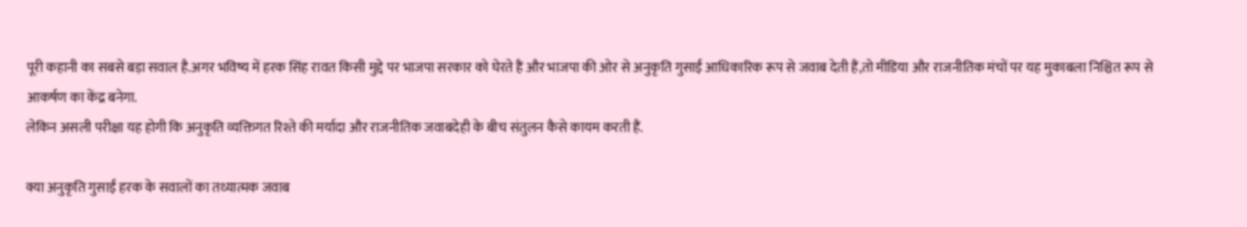पूरी कहानी का सबसे बड़ा सवाल है.अगर भविष्य में हरक सिंह रावत किसी मुद्दे पर भाजपा सरकार को घेरते हैं और भाजपा की ओर से अनुकृति गुसाईं आधिकारिक रूप से जवाब देती हैं,तो मीडिया और राजनीतिक मंचों पर यह मुकाबला निश्चित रूप से आकर्षण का केंद्र बनेगा.
लेकिन असली परीक्षा यह होगी कि अनुकृति व्यक्तिगत रिश्ते की मर्यादा और राजनीतिक जवाबदेही के बीच संतुलन कैसे कायम करती हैं.

क्या अनुकृति गुसाईं हरक के सवालों का तथ्यात्मक जवाब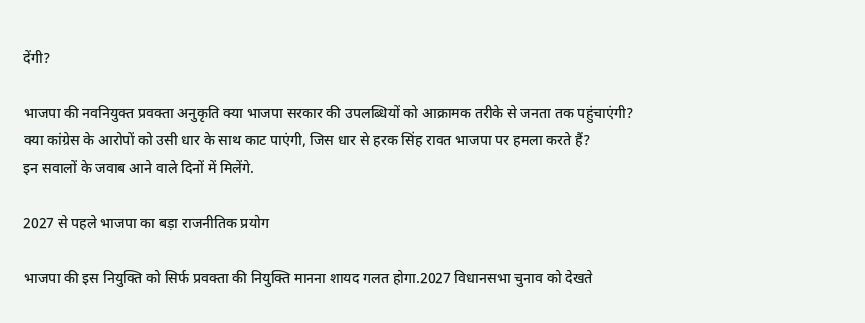देंगी?

भाजपा की नवनियुक्त प्रवक्ता अनुकृति क्या भाजपा सरकार की उपलब्धियों को आक्रामक तरीके से जनता तक पहुंचाएंगी?
क्या कांग्रेस के आरोपों को उसी धार के साथ काट पाएंगी, जिस धार से हरक सिंह रावत भाजपा पर हमला करते हैं?
इन सवालों के जवाब आने वाले दिनों में मिलेंगे.

2027 से पहले भाजपा का बड़ा राजनीतिक प्रयोग

भाजपा की इस नियुक्ति को सिर्फ प्रवक्ता की नियुक्ति मानना शायद गलत होगा.2027 विधानसभा चुनाव को देखते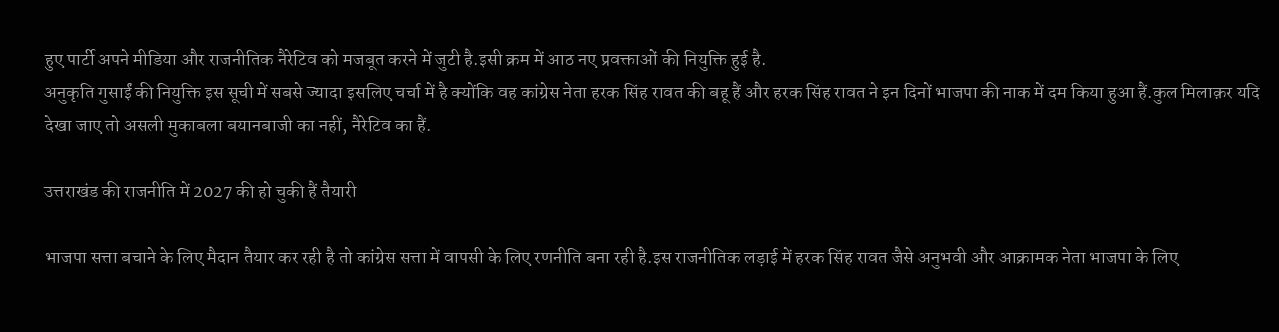हुए पार्टी अपने मीडिया और राजनीतिक नैरेटिव को मजबूत करने में जुटी है.इसी क्रम में आठ नए प्रवक्ताओं की नियुक्ति हुई है.
अनुकृति गुसाईं की नियुक्ति इस सूची में सबसे ज्यादा इसलिए चर्चा में है क्योंकि वह कांग्रेस नेता हरक सिंह रावत की बहू हैं और हरक सिंह रावत ने इन दिनों भाजपा की नाक में दम किया हुआ हैं.कुल मिलाक़र यदि देखा जाए तो असली मुकाबला बयानबाजी का नहीं, नैरेटिव का हैं.

उत्तराखंड की राजनीति में 2027 की हो चुकी हैं तैयारी

भाजपा सत्ता बचाने के लिए मैदान तैयार कर रही है तो कांग्रेस सत्ता में वापसी के लिए रणनीति बना रही है.इस राजनीतिक लड़ाई में हरक सिंह रावत जैसे अनुभवी और आक्रामक नेता भाजपा के लिए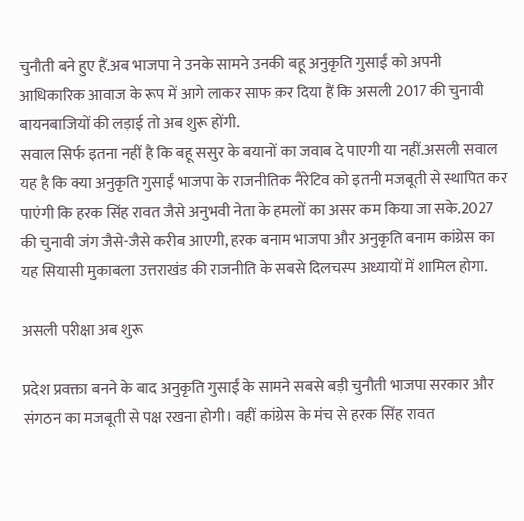चुनौती बने हुए हैं.अब भाजपा ने उनके सामने उनकी बहू अनुकृति गुसाईं को अपनी आधिकारिक आवाज के रूप में आगे लाकर साफ क़र दिया हैं कि असली 2017 की चुनावी बायनबाजियों की लड़ाई तो अब शुरू होंगी.
सवाल सिर्फ इतना नहीं है कि बहू ससुर के बयानों का जवाब दे पाएगी या नहीं.असली सवाल यह है कि क्या अनुकृति गुसाईं भाजपा के राजनीतिक नैरेटिव को इतनी मजबूती से स्थापित कर पाएंगी कि हरक सिंह रावत जैसे अनुभवी नेता के हमलों का असर कम किया जा सके.2027 की चुनावी जंग जैसे-जैसे करीब आएगी, हरक बनाम भाजपा और अनुकृति बनाम कांग्रेस का यह सियासी मुकाबला उत्तराखंड की राजनीति के सबसे दिलचस्प अध्यायों में शामिल होगा.

असली परीक्षा अब शुरू

प्रदेश प्रवक्ता बनने के बाद अनुकृति गुसाईं के सामने सबसे बड़ी चुनौती भाजपा सरकार और संगठन का मजबूती से पक्ष रखना होगी। वहीं कांग्रेस के मंच से हरक सिंह रावत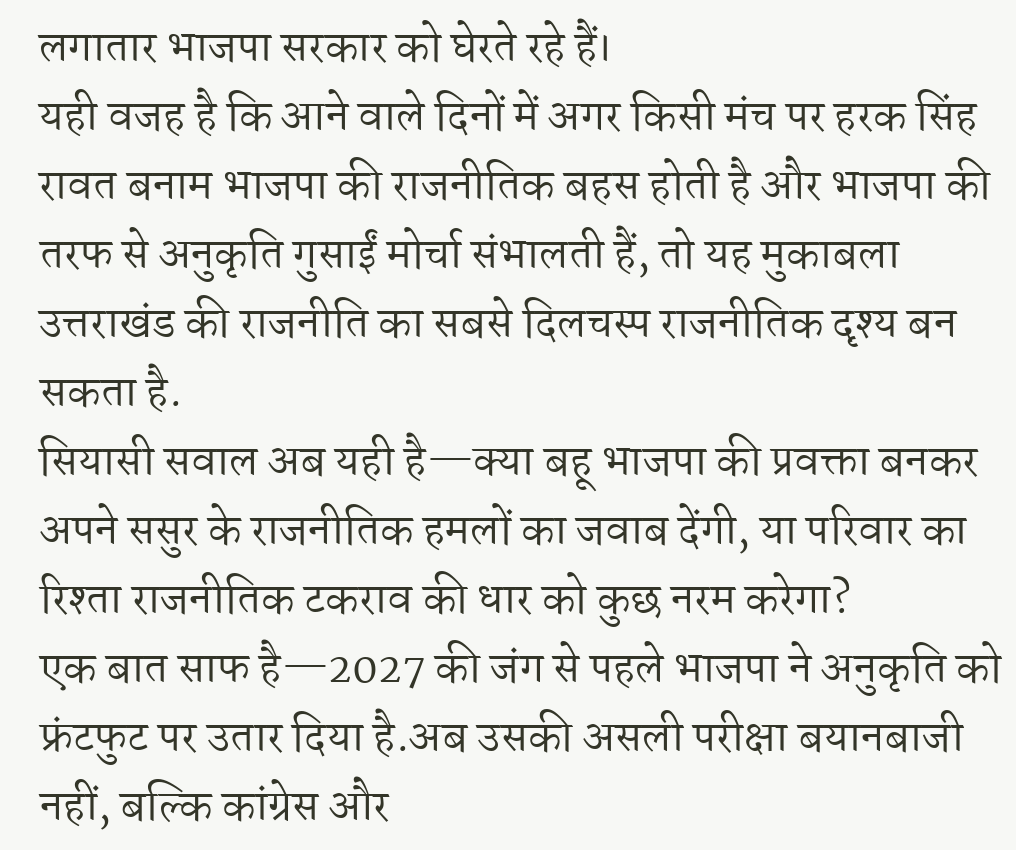लगातार भाजपा सरकार को घेरते रहे हैं।
यही वजह है कि आने वाले दिनों में अगर किसी मंच पर हरक सिंह रावत बनाम भाजपा की राजनीतिक बहस होती है और भाजपा की तरफ से अनुकृति गुसाईं मोर्चा संभालती हैं, तो यह मुकाबला उत्तराखंड की राजनीति का सबसे दिलचस्प राजनीतिक दृश्य बन सकता है.
सियासी सवाल अब यही है—क्या बहू भाजपा की प्रवक्ता बनकर अपने ससुर के राजनीतिक हमलों का जवाब देंगी, या परिवार का रिश्ता राजनीतिक टकराव की धार को कुछ नरम करेगा?
एक बात साफ है—2027 की जंग से पहले भाजपा ने अनुकृति को फ्रंटफुट पर उतार दिया है.अब उसकी असली परीक्षा बयानबाजी नहीं, बल्कि कांग्रेस और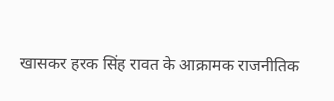खासकर हरक सिंह रावत के आक्रामक राजनीतिक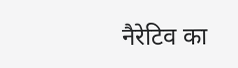नैरेटिव का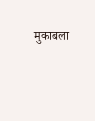मुकाबला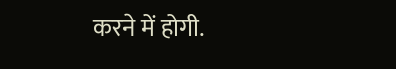करने में होगी.